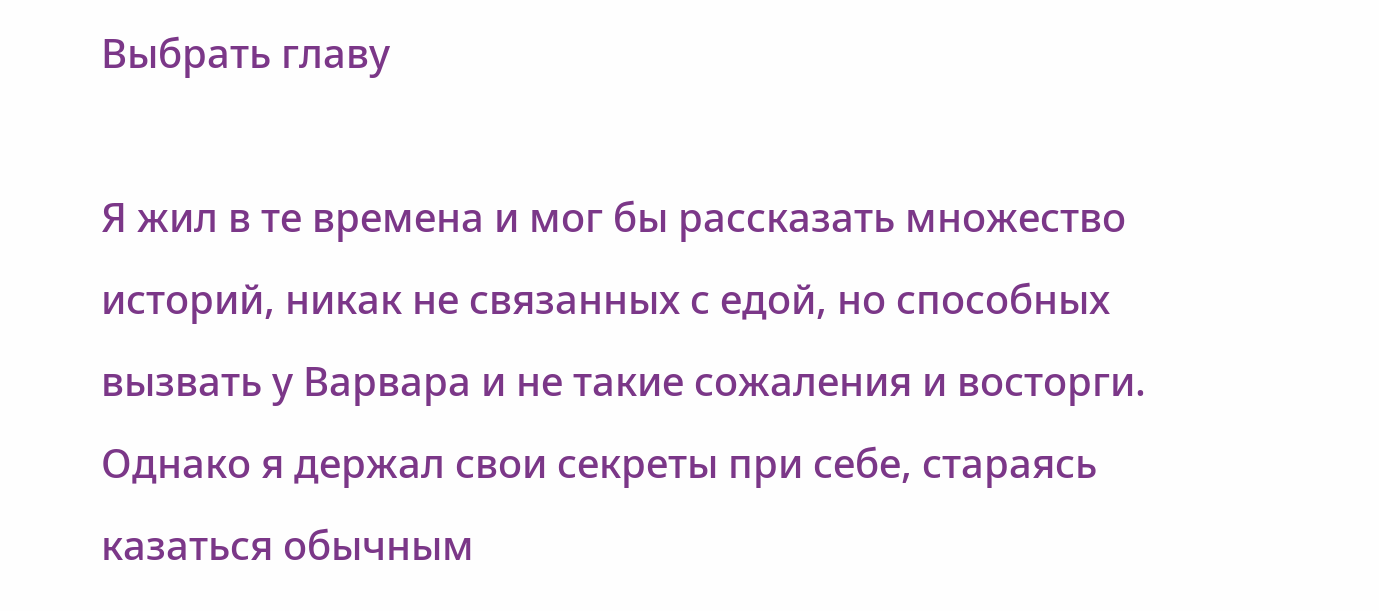Выбрать главу

Я жил в те времена и мог бы рассказать множество историй, никак не связанных с едой, но способных вызвать у Варвара и не такие сожаления и восторги. Однако я держал свои секреты при себе, стараясь казаться обычным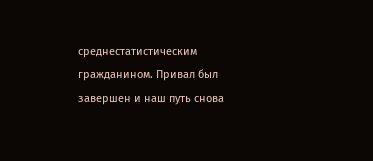среднестатистическим гражданином. Привал был завершен и наш путь снова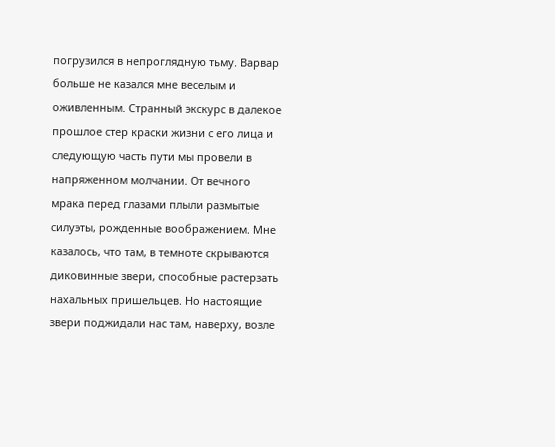погрузился в непроглядную тьму. Варвар больше не казался мне веселым и оживленным. Странный экскурс в далекое прошлое стер краски жизни с его лица и следующую часть пути мы провели в напряженном молчании. От вечного мрака перед глазами плыли размытые силуэты, рожденные воображением. Мне казалось, что там, в темноте скрываются диковинные звери, способные растерзать нахальных пришельцев. Но настоящие звери поджидали нас там, наверху, возле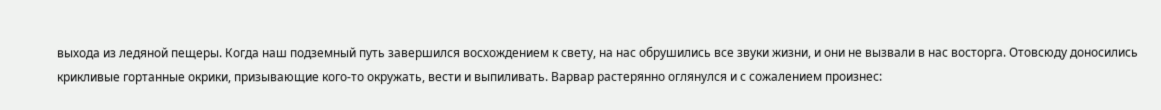выхода из ледяной пещеры. Когда наш подземный путь завершился восхождением к свету, на нас обрушились все звуки жизни, и они не вызвали в нас восторга. Отовсюду доносились крикливые гортанные окрики, призывающие кого-то окружать, вести и выпиливать. Варвар растерянно оглянулся и с сожалением произнес: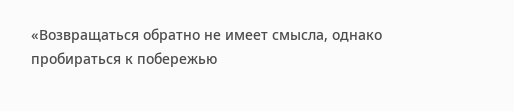«Возвращаться обратно не имеет смысла, однако пробираться к побережью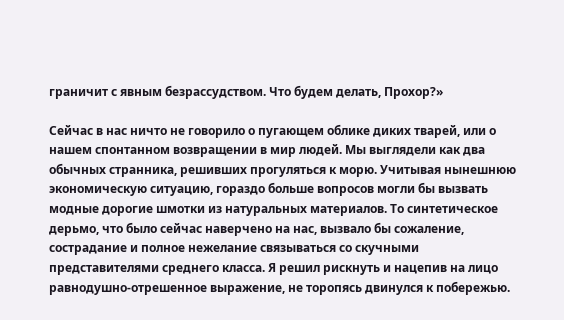граничит с явным безрассудством. Что будем делать, Прохор?»

Сейчас в нас ничто не говорило о пугающем облике диких тварей, или о нашем спонтанном возвращении в мир людей. Мы выглядели как два обычных странника, решивших прогуляться к морю. Учитывая нынешнюю экономическую ситуацию, гораздо больше вопросов могли бы вызвать модные дорогие шмотки из натуральных материалов. То синтетическое дерьмо, что было сейчас наверчено на нас, вызвало бы сожаление, сострадание и полное нежелание связываться со скучными представителями среднего класса. Я решил рискнуть и нацепив на лицо равнодушно-отрешенное выражение, не торопясь двинулся к побережью.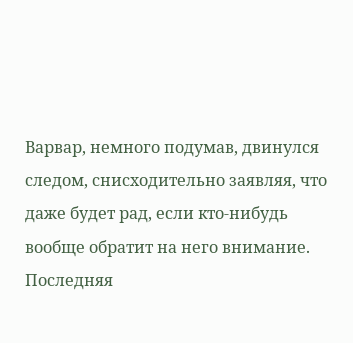Варвар, немного подумав, двинулся следом, снисходительно заявляя, что даже будет рад, если кто-нибудь вообще обратит на него внимание. Последняя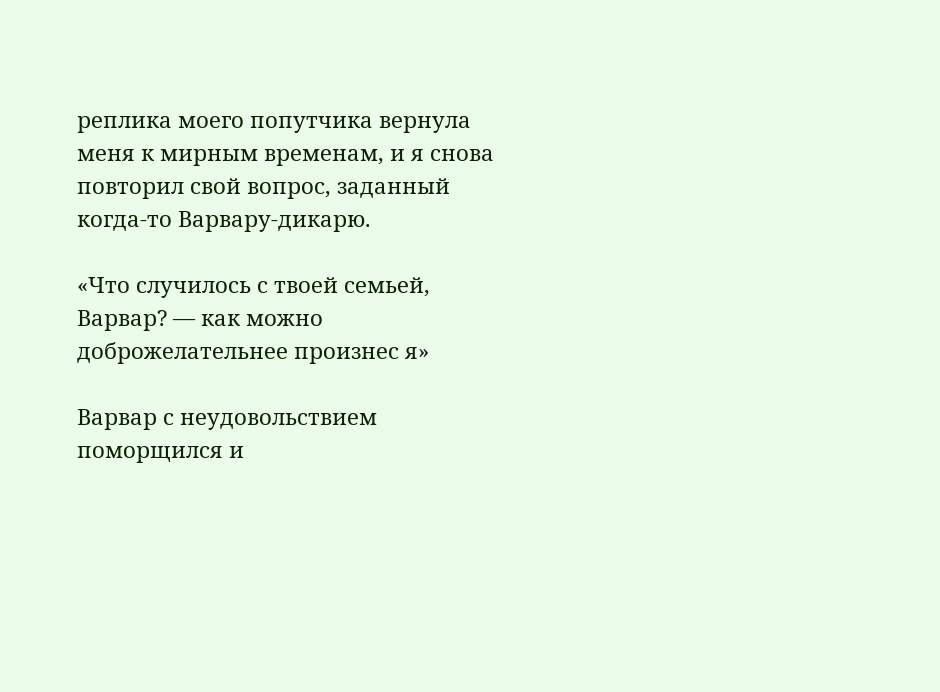реплика моего попутчика вернула меня к мирным временам, и я снова повторил свой вопрос, заданный когда-то Варвару-дикарю.

«Что случилось с твоей семьей, Варвар? — как можно доброжелательнее произнес я»

Варвар с неудовольствием поморщился и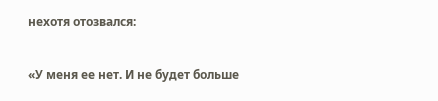нехотя отозвался:

«У меня ее нет. И не будет больше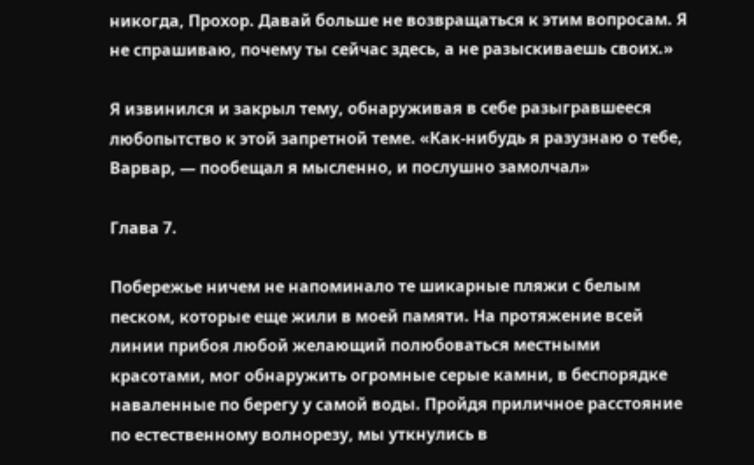никогда, Прохор. Давай больше не возвращаться к этим вопросам. Я не спрашиваю, почему ты сейчас здесь, а не разыскиваешь своих.»

Я извинился и закрыл тему, обнаруживая в себе разыгравшееся любопытство к этой запретной теме. «Как-нибудь я разузнаю о тебе, Варвар, — пообещал я мысленно, и послушно замолчал»

Глава 7.

Побережье ничем не напоминало те шикарные пляжи с белым песком, которые еще жили в моей памяти. На протяжение всей линии прибоя любой желающий полюбоваться местными красотами, мог обнаружить огромные серые камни, в беспорядке наваленные по берегу у самой воды. Пройдя приличное расстояние по естественному волнорезу, мы уткнулись в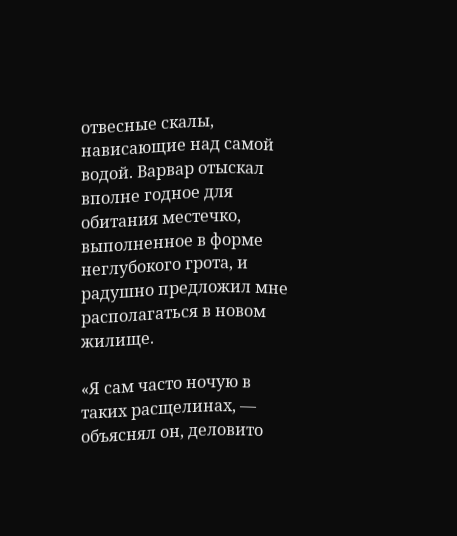отвесные скалы, нависающие над самой водой. Варвар отыскал вполне годное для обитания местечко, выполненное в форме неглубокого грота, и радушно предложил мне располагаться в новом жилище.

«Я сам часто ночую в таких расщелинах, — объяснял он, деловито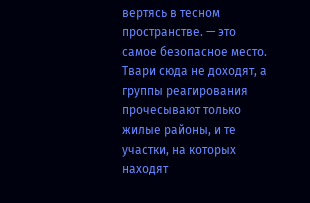вертясь в тесном пространстве. — это самое безопасное место. Твари сюда не доходят, а группы реагирования прочесывают только жилые районы, и те участки, на которых находят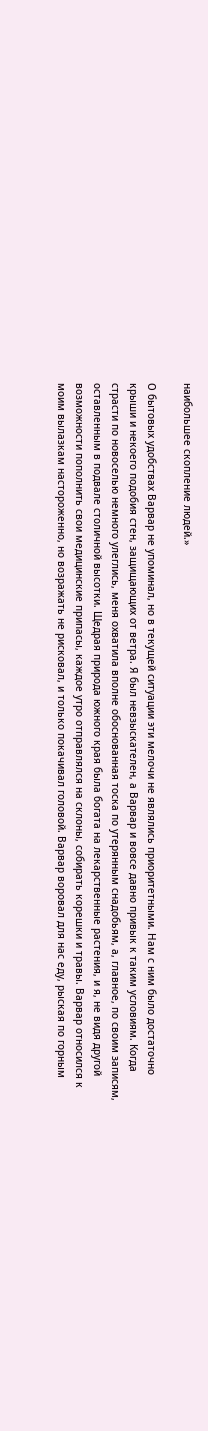наибольшее скопление людей.»

О бытовых удобствах Варвар не упоминал, но в текущей ситуации эти мелочи не являлись приоритетными. Нам с ним было достаточно крыши и некоего подобия стен, защищающих от ветра. Я был невзыскателен, а Варвар и вовсе давно привык к таким условиям. Когда страсти по новоселью немного улеглись, меня охватила вполне обоснованная тоска по утерянным снадобьям, а, главное, по своим записям, оставленным в подвале столичной высотки. Щедрая природа южного края была богата на лекарственные растения, и я, не видя другой возможности пополнить свои медицинские припасы, каждое утро отправлялся на склоны, собирать корешки и травы. Варвар относился к моим вылазкам настороженно, но возражать не рисковал, и только покачивал головой. Варвар воровал для нас еду, рыская по горным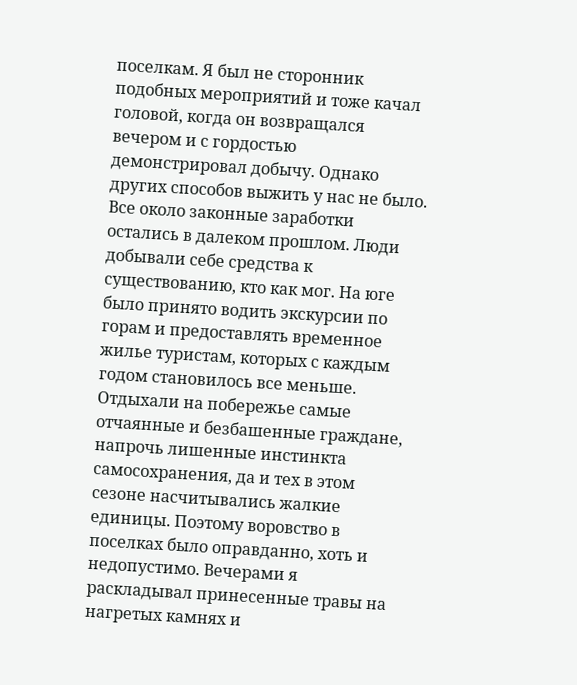поселкам. Я был не сторонник подобных мероприятий и тоже качал головой, когда он возвращался вечером и с гордостью демонстрировал добычу. Однако других способов выжить у нас не было. Все около законные заработки остались в далеком прошлом. Люди добывали себе средства к существованию, кто как мог. На юге было принято водить экскурсии по горам и предоставлять временное жилье туристам, которых с каждым годом становилось все меньше. Отдыхали на побережье самые отчаянные и безбашенные граждане, напрочь лишенные инстинкта самосохранения, да и тех в этом сезоне насчитывались жалкие единицы. Поэтому воровство в поселках было оправданно, хоть и недопустимо. Вечерами я раскладывал принесенные травы на нагретых камнях и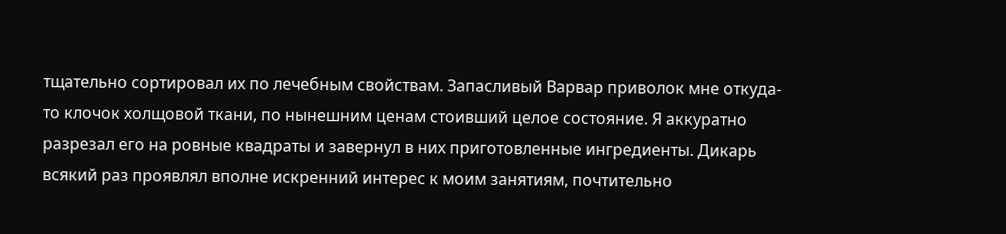тщательно сортировал их по лечебным свойствам. Запасливый Варвар приволок мне откуда-то клочок холщовой ткани, по нынешним ценам стоивший целое состояние. Я аккуратно разрезал его на ровные квадраты и завернул в них приготовленные ингредиенты. Дикарь всякий раз проявлял вполне искренний интерес к моим занятиям, почтительно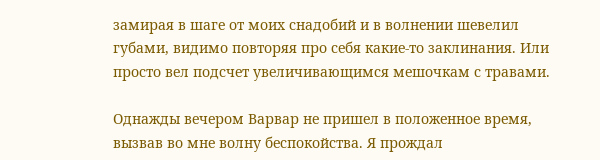замирая в шаге от моих снадобий и в волнении шевелил губами, видимо повторяя про себя какие-то заклинания. Или просто вел подсчет увеличивающимся мешочкам с травами.

Однажды вечером Варвар не пришел в положенное время, вызвав во мне волну беспокойства. Я прождал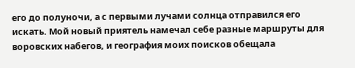его до полуночи, а с первыми лучами солнца отправился его искать. Мой новый приятель намечал себе разные маршруты для воровских набегов, и география моих поисков обещала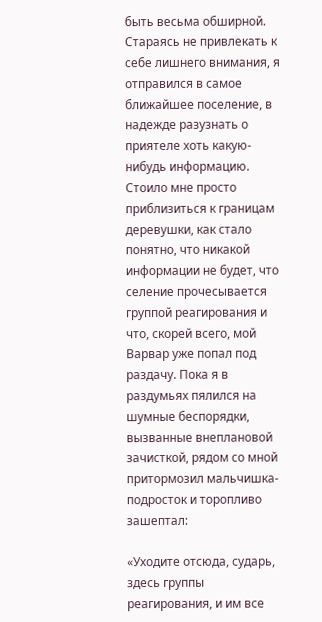быть весьма обширной. Стараясь не привлекать к себе лишнего внимания, я отправился в самое ближайшее поселение, в надежде разузнать о приятеле хоть какую-нибудь информацию. Стоило мне просто приблизиться к границам деревушки, как стало понятно, что никакой информации не будет, что селение прочесывается группой реагирования и что, скорей всего, мой Варвар уже попал под раздачу. Пока я в раздумьях пялился на шумные беспорядки, вызванные внеплановой зачисткой, рядом со мной притормозил мальчишка-подросток и торопливо зашептал:

«Уходите отсюда, сударь, здесь группы реагирования, и им все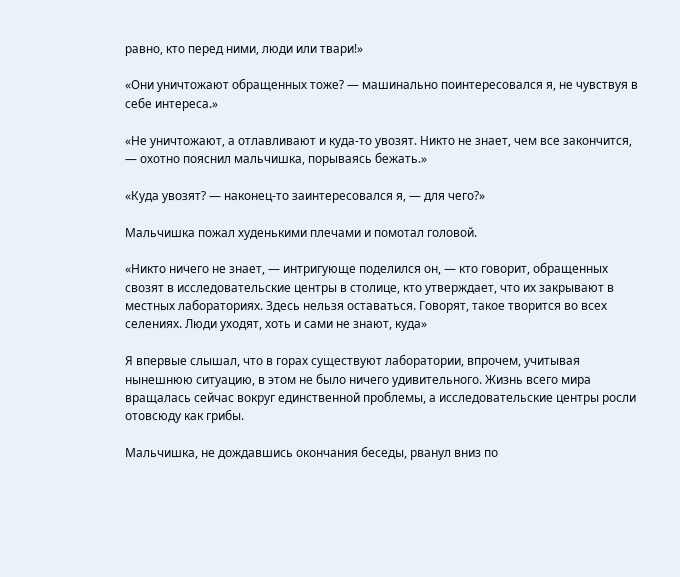равно, кто перед ними, люди или твари!»

«Они уничтожают обращенных тоже? — машинально поинтересовался я, не чувствуя в себе интереса.»

«Не уничтожают, а отлавливают и куда-то увозят. Никто не знает, чем все закончится, — охотно пояснил мальчишка, порываясь бежать.»

«Куда увозят? — наконец-то заинтересовался я, — для чего?»

Мальчишка пожал худенькими плечами и помотал головой.

«Никто ничего не знает, — интригующе поделился он, — кто говорит, обращенных свозят в исследовательские центры в столице, кто утверждает, что их закрывают в местных лабораториях. Здесь нельзя оставаться. Говорят, такое творится во всех селениях. Люди уходят, хоть и сами не знают, куда»

Я впервые слышал, что в горах существуют лаборатории, впрочем, учитывая нынешнюю ситуацию, в этом не было ничего удивительного. Жизнь всего мира вращалась сейчас вокруг единственной проблемы, а исследовательские центры росли отовсюду как грибы.

Мальчишка, не дождавшись окончания беседы, рванул вниз по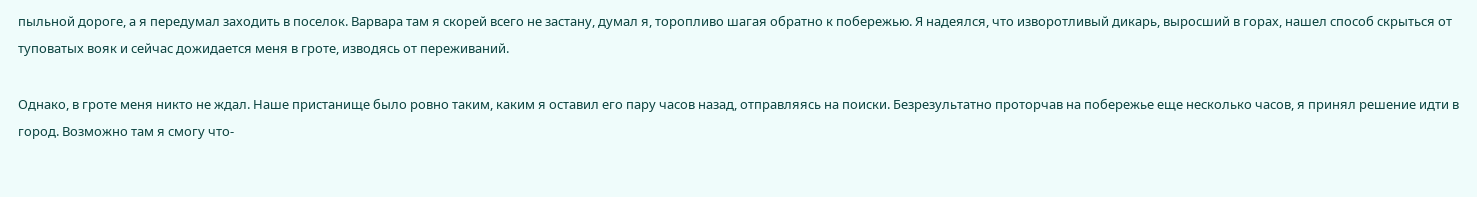пыльной дороге, а я передумал заходить в поселок. Варвара там я скорей всего не застану, думал я, торопливо шагая обратно к побережью. Я надеялся, что изворотливый дикарь, выросший в горах, нашел способ скрыться от туповатых вояк и сейчас дожидается меня в гроте, изводясь от переживаний.

Однако, в гроте меня никто не ждал. Наше пристанище было ровно таким, каким я оставил его пару часов назад, отправляясь на поиски. Безрезультатно проторчав на побережье еще несколько часов, я принял решение идти в город. Возможно там я смогу что-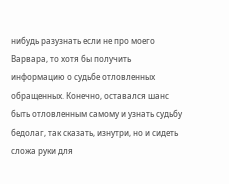нибудь разузнать если не про моего Варвара, то хотя бы получить информацию о судьбе отловленных обращенных. Конечно, оставался шанс быть отловленным самому и узнать судьбу бедолаг, так сказать, изнутри, но и сидеть сложа руки для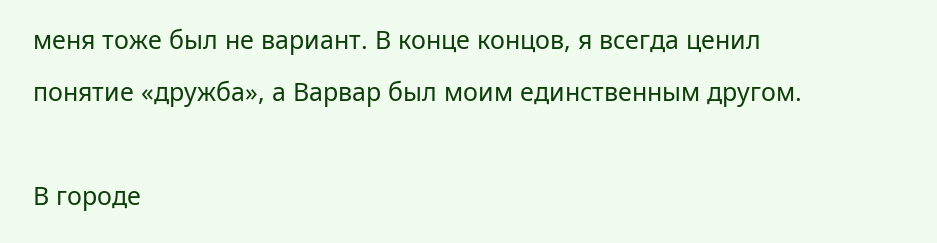меня тоже был не вариант. В конце концов, я всегда ценил понятие «дружба», а Варвар был моим единственным другом.

В городе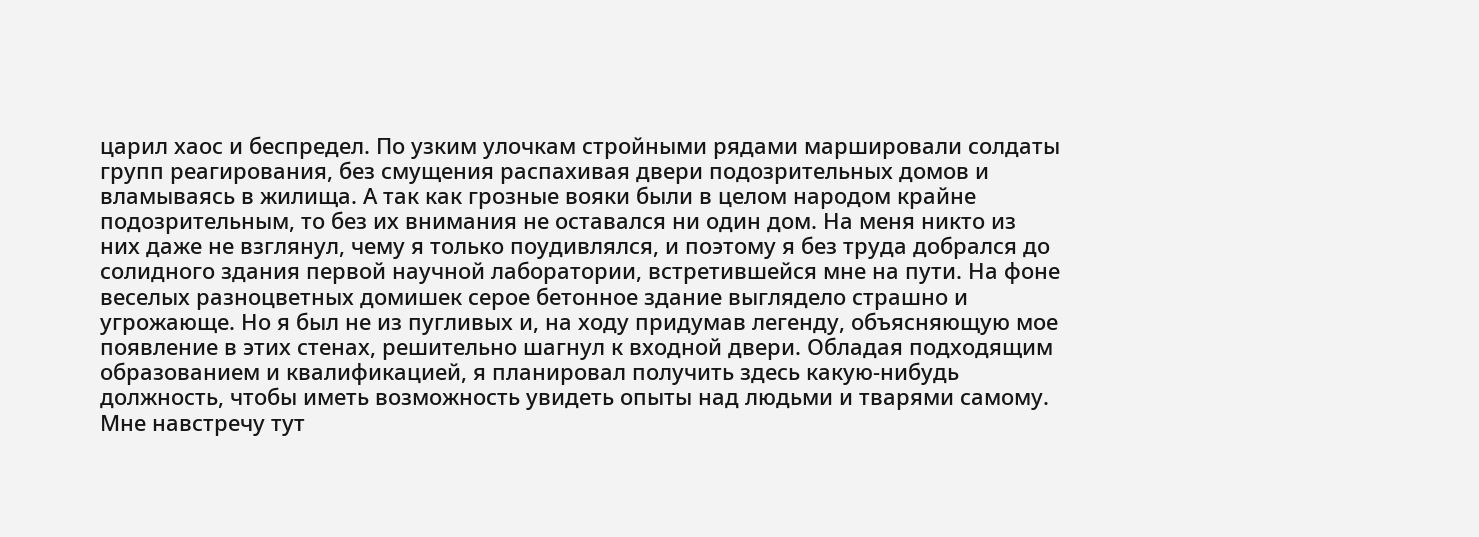царил хаос и беспредел. По узким улочкам стройными рядами маршировали солдаты групп реагирования, без смущения распахивая двери подозрительных домов и вламываясь в жилища. А так как грозные вояки были в целом народом крайне подозрительным, то без их внимания не оставался ни один дом. На меня никто из них даже не взглянул, чему я только поудивлялся, и поэтому я без труда добрался до солидного здания первой научной лаборатории, встретившейся мне на пути. На фоне веселых разноцветных домишек серое бетонное здание выглядело страшно и угрожающе. Но я был не из пугливых и, на ходу придумав легенду, объясняющую мое появление в этих стенах, решительно шагнул к входной двери. Обладая подходящим образованием и квалификацией, я планировал получить здесь какую-нибудь должность, чтобы иметь возможность увидеть опыты над людьми и тварями самому. Мне навстречу тут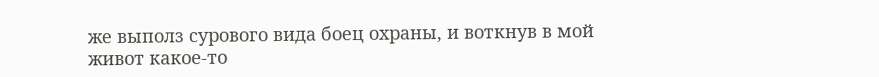же выполз сурового вида боец охраны, и воткнув в мой живот какое-то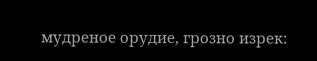мудреное орудие, грозно изрек: